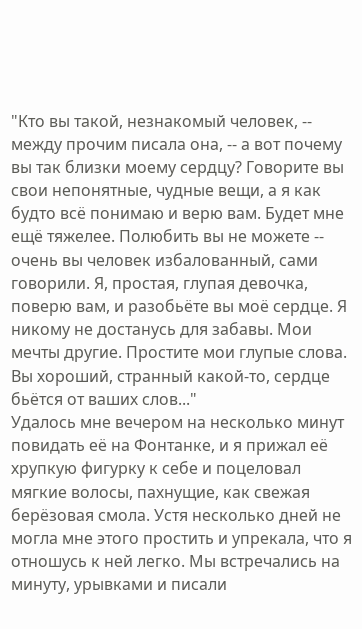"Кто вы такой, незнакомый человек, -- между прочим писала она, -- а вот почему вы так близки моему сердцу? Говорите вы свои непонятные, чудные вещи, а я как будто всё понимаю и верю вам. Будет мне ещё тяжелее. Полюбить вы не можете -- очень вы человек избалованный, сами говорили. Я, простая, глупая девочка, поверю вам, и разобьёте вы моё сердце. Я никому не достанусь для забавы. Мои мечты другие. Простите мои глупые слова. Вы хороший, странный какой-то, сердце бьётся от ваших слов..."
Удалось мне вечером на несколько минут повидать её на Фонтанке, и я прижал её хрупкую фигурку к себе и поцеловал мягкие волосы, пахнущие, как свежая берёзовая смола. Устя несколько дней не могла мне этого простить и упрекала, что я отношусь к ней легко. Мы встречались на минуту, урывками и писали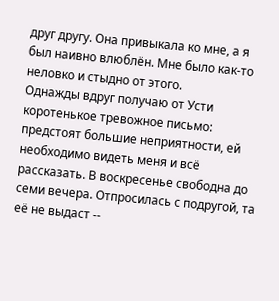друг другу. Она привыкала ко мне, а я был наивно влюблён. Мне было как-то неловко и стыдно от этого.
Однажды вдруг получаю от Усти коротенькое тревожное письмо: предстоят большие неприятности, ей необходимо видеть меня и всё рассказать. В воскресенье свободна до семи вечера. Отпросилась с подругой, та её не выдаст --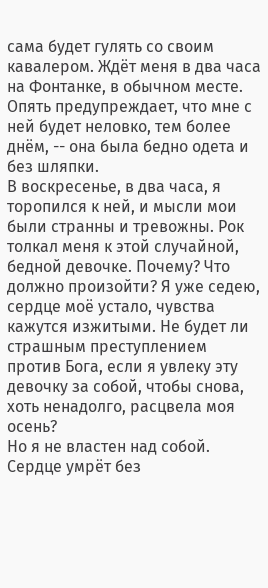сама будет гулять со своим кавалером. Ждёт меня в два часа на Фонтанке, в обычном месте. Опять предупреждает, что мне с ней будет неловко, тем более днём, -- она была бедно одета и без шляпки.
В воскресенье, в два часа, я торопился к ней, и мысли мои были странны и тревожны. Рок толкал меня к этой случайной, бедной девочке. Почему? Что должно произойти? Я уже седею, сердце моё устало, чувства кажутся изжитыми. Не будет ли страшным преступлением против Бога, если я увлеку эту девочку за собой, чтобы снова, хоть ненадолго, расцвела моя осень?
Но я не властен над собой. Сердце умрёт без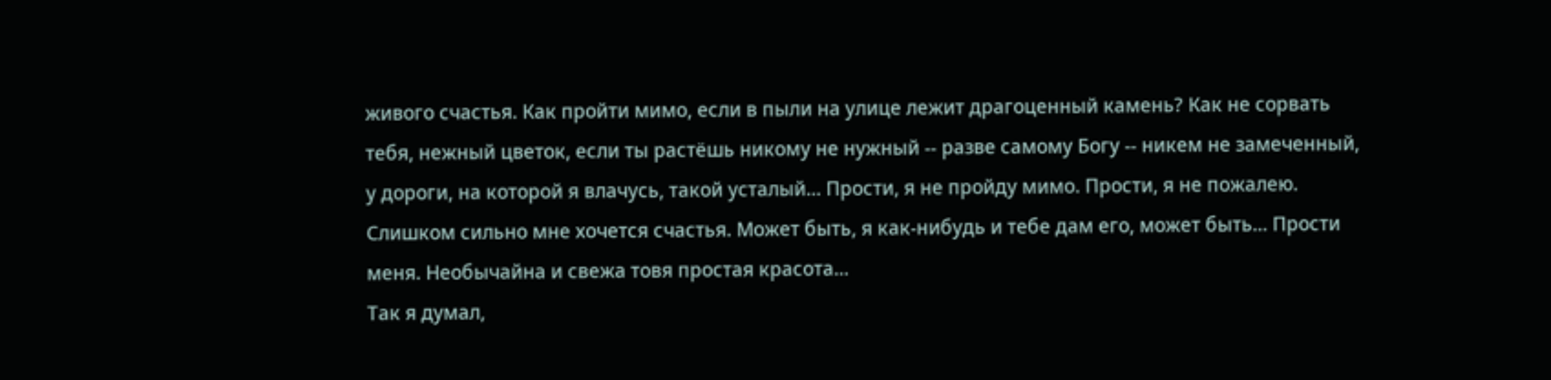живого счастья. Как пройти мимо, если в пыли на улице лежит драгоценный камень? Как не сорвать тебя, нежный цветок, если ты растёшь никому не нужный -- разве самому Богу -- никем не замеченный, у дороги, на которой я влачусь, такой усталый... Прости, я не пройду мимо. Прости, я не пожалею. Слишком сильно мне хочется счастья. Может быть, я как-нибудь и тебе дам его, может быть... Прости меня. Необычайна и свежа товя простая красота...
Так я думал,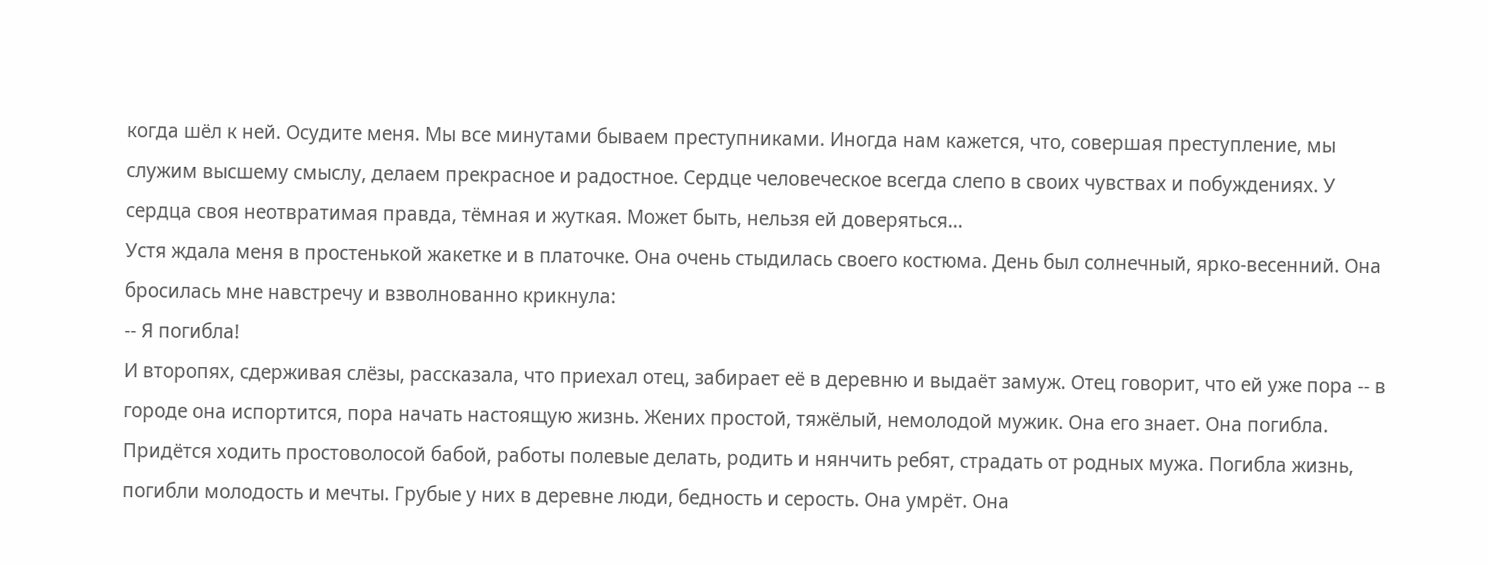когда шёл к ней. Осудите меня. Мы все минутами бываем преступниками. Иногда нам кажется, что, совершая преступление, мы служим высшему смыслу, делаем прекрасное и радостное. Сердце человеческое всегда слепо в своих чувствах и побуждениях. У сердца своя неотвратимая правда, тёмная и жуткая. Может быть, нельзя ей доверяться...
Устя ждала меня в простенькой жакетке и в платочке. Она очень стыдилась своего костюма. День был солнечный, ярко-весенний. Она бросилась мне навстречу и взволнованно крикнула:
-- Я погибла!
И второпях, сдерживая слёзы, рассказала, что приехал отец, забирает её в деревню и выдаёт замуж. Отец говорит, что ей уже пора -- в городе она испортится, пора начать настоящую жизнь. Жених простой, тяжёлый, немолодой мужик. Она его знает. Она погибла. Придётся ходить простоволосой бабой, работы полевые делать, родить и нянчить ребят, страдать от родных мужа. Погибла жизнь, погибли молодость и мечты. Грубые у них в деревне люди, бедность и серость. Она умрёт. Она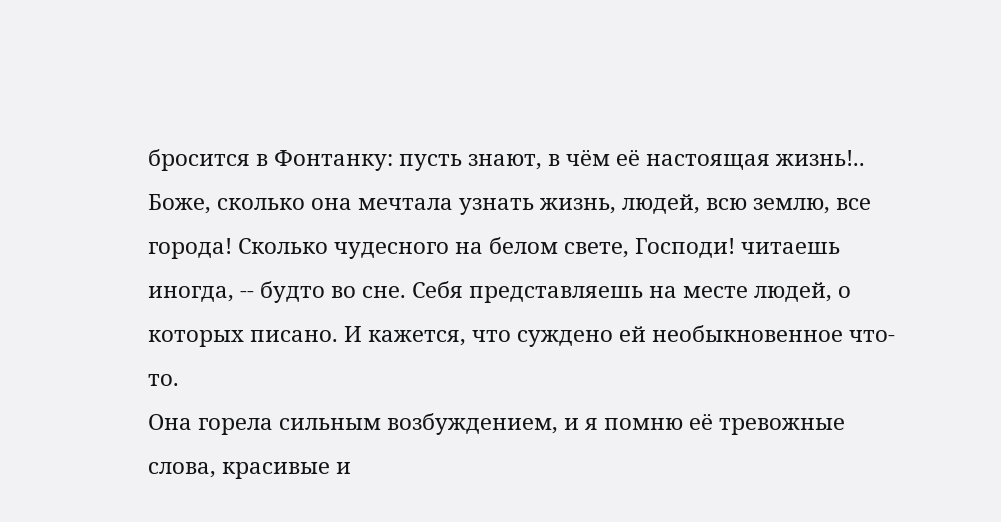бросится в Фонтанку: пусть знают, в чём её настоящая жизнь!.. Боже, сколько она мечтала узнать жизнь, людей, всю землю, все города! Сколько чудесного на белом свете, Господи! читаешь иногда, -- будто во сне. Себя представляешь на месте людей, о которых писано. И кажется, что суждено ей необыкновенное что-то.
Она горела сильным возбуждением, и я помню её тревожные слова, красивые и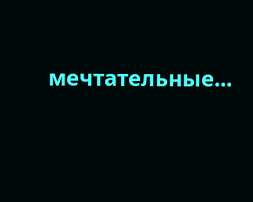мечтательные...